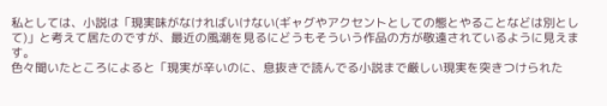私としては、小説は「現実味がなければいけない(ギャグやアクセントとしての態とやることなどは別として)」と考えて居たのですが、最近の風潮を見るにどうもそういう作品の方が敬遠されているように見えます。
色々聞いたところによると「現実が辛いのに、息抜きで読んでる小説まで厳しい現実を突きつけられた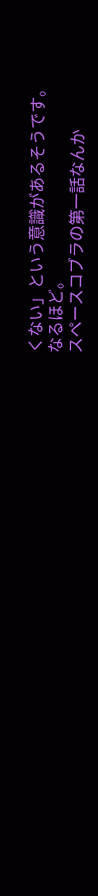くない」という意識があるそうです。
なるほど。
スペースコブラの第一話なんか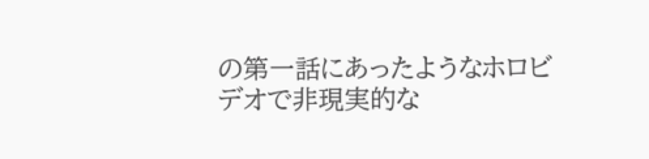の第一話にあったようなホロビデオで非現実的な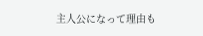主人公になって理由も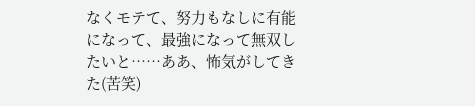なくモテて、努力もなしに有能になって、最強になって無双したいと……ああ、怖気がしてきた(苦笑)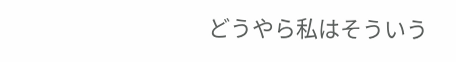どうやら私はそういう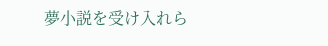夢小説を受け入れら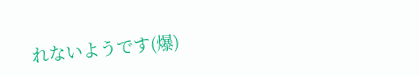れないようです(爆)